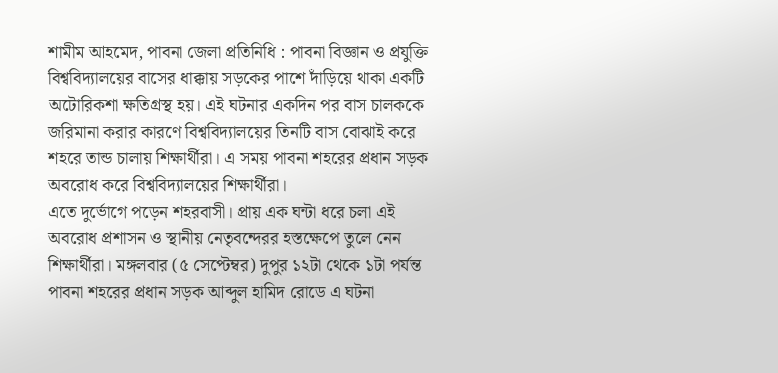শামীম আহমেদ, পাবনা জেলা প্রতিনিধি : পাবনা বিজ্ঞান ও প্রযুক্তি বিশ্ববিদ্যালয়ের বাসের ধাক্কায় সড়কের পাশে দাঁড়িয়ে থাকা একটি অটোরিকশা ক্ষতিগ্রস্থ হয়। এই ঘটনার একদিন পর বাস চালককে জরিমানা করার কারণে বিশ্ববিদ্যালয়ের তিনটি বাস বোঝাই করে শহরে তান্ড চালায় শিক্ষার্থীরা। এ সময় পাবনা শহরের প্রধান সড়ক অবরোধ করে বিশ্ববিদ্যালয়ের শিক্ষার্থীরা।
এতে দুর্ভোগে পড়েন শহরবাসী। প্রায় এক ঘন্টা ধরে চলা এই অবরোধ প্রশাসন ও স্থানীয় নেতৃবন্দেরর হস্তক্ষেপে তুলে নেন শিক্ষার্থীরা। মঙ্গলবার (৫ সেপ্টেম্বর) দুপুর ১২টা থেকে ১টা পর্যন্ত পাবনা শহরের প্রধান সড়ক আব্দুল হামিদ রোডে এ ঘটনা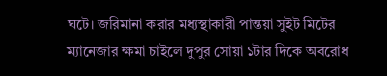ঘটে। জরিমানা করার মধ্যস্থাকারী পান্তয়া সুইট মিটের ম্যানেজার ক্ষমা চাইলে দুপুর সোয়া ১টার দিকে অবরোধ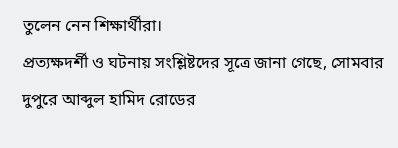তুলেন নেন শিক্ষার্থীরা।
প্রত্যক্ষদর্শী ও ঘটনায় সংশ্লিষ্টদের সূত্রে জানা গেছে, সোমবার দুপুরে আব্দুল হামিদ রোডের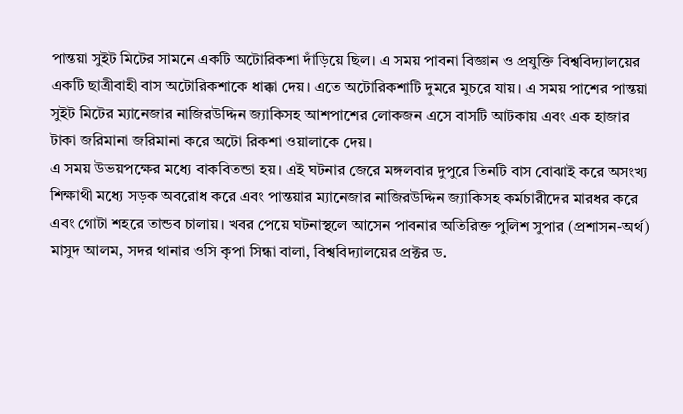পান্তয়া সুইট মিটের সামনে একটি অটোরিকশা দাঁড়িয়ে ছিল। এ সময় পাবনা বিজ্ঞান ও প্রযুক্তি বিশ্ববিদ্যালয়ের একটি ছাত্রীবাহী বাস অটোরিকশাকে ধাক্কা দেয়। এতে অটোরিকশাটি দুমরে মুচরে যায়। এ সময় পাশের পান্তয়া সুইট মিটের ম্যানেজার নাজিরউদ্দিন জ্যাকিসহ আশপাশের লোকজন এসে বাসটি আটকায় এবং এক হাজার টাকা জরিমানা জরিমানা করে অটো রিকশা ওয়ালাকে দেয়।
এ সময় উভয়পক্ষের মধ্যে বাকবিতন্ডা হয়। এই ঘটনার জেরে মঙ্গলবার দুপুরে তিনটি বাস বোঝাই করে অসংখ্য শিক্ষাথী মধ্যে সড়ক অবরোধ করে এবং পান্তয়ার ম্যানেজার নাজিরউদ্দিন জ্যাকিসহ কর্মচারীদের মারধর করে এবং গোটা শহরে তান্ডব চালায়। খবর পেয়ে ঘটনাস্থলে আসেন পাবনার অতিরিক্ত পুলিশ সুপার (প্রশাসন-অর্থ) মাসুদ আলম, সদর থানার ওসি কৃপা সিন্ধা বালা, বিশ্ববিদ্যালয়ের প্রক্টর ড.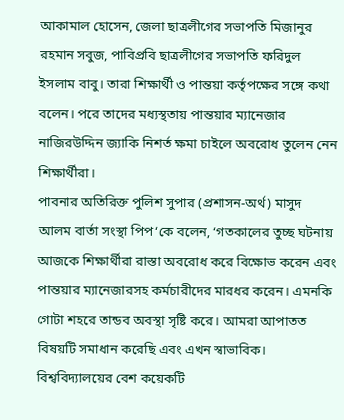আকামাল হোসেন, জেলা ছাত্রলীগের সভাপতি মিজানুর রহমান সবুজ, পাবিপ্রবি ছাত্রলীগের সভাপতি ফরিদুল ইসলাম বাবু। তারা শিক্ষার্থী ও পান্তয়া কর্তৃপক্ষের সঙ্গে কথা বলেন। পরে তাদের মধ্যস্থতায় পান্তয়ার ম্যানেজার নাজিরউদ্দিন জ্যাকি নিশর্ত ক্ষমা চাইলে অবরোধ তুলেন নেন শিক্ষার্থীরা।
পাবনার অতিরিক্ত পুলিশ সুপার (প্রশাসন-অর্থ) মাসুদ আলম বার্তা সংস্থা পিপ‘কে বলেন, ‘গতকালের তুচ্ছ ঘটনায় আজকে শিক্ষার্থীরা রাস্তা অবরোধ করে বিক্ষোভ করেন এবং পান্তয়ার ম্যানেজারসহ কর্মচারীদের মারধর করেন। এমনকি গোটা শহরে তান্ডব অবস্থা সৃষ্টি করে। আমরা আপাতত বিষয়টি সমাধান করেছি এবং এখন স্বাভাবিক। বিশ্ববিদ্যালয়ের বেশ কয়েকটি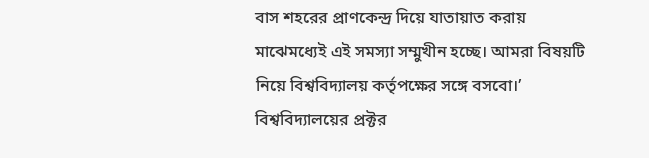বাস শহরের প্রাণকেন্দ্র দিয়ে যাতায়াত করায় মাঝেমধ্যেই এই সমস্যা সম্মুখীন হচ্ছে। আমরা বিষয়টি নিয়ে বিশ্ববিদ্যালয় কর্তৃপক্ষের সঙ্গে বসবো।’
বিশ্ববিদ্যালয়ের প্রক্টর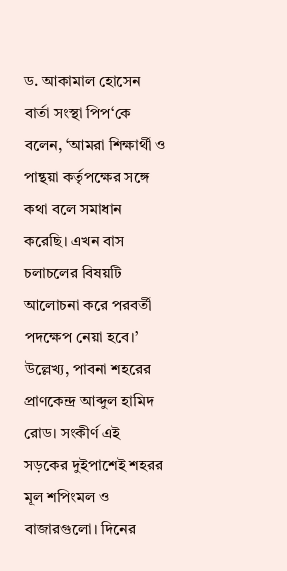ড. আকামাল হোসেন বার্তা সংস্থা পিপ‘কে বলেন, ‘আমরা শিক্ষার্থী ও পান্থয়া কর্তৃপক্ষের সঙ্গে কথা বলে সমাধান করেছি। এখন বাস চলাচলের বিষয়টি আলোচনা করে পরবর্তী পদক্ষেপ নেয়া হবে।’
উল্লেখ্য, পাবনা শহরের প্রাণকেন্দ্র আব্দুল হামিদ রোড। সংকীর্ণ এই সড়কের দুইপাশেই শহরর মূল শপিংমল ও বাজারগুলো। দিনের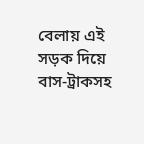বেলায় এই সড়ক দিয়ে বাস-ট্রাকসহ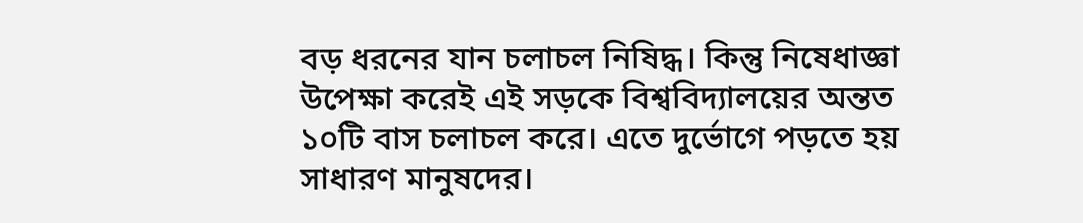বড় ধরনের যান চলাচল নিষিদ্ধ। কিন্তু নিষেধাজ্ঞা উপেক্ষা করেই এই সড়কে বিশ্ববিদ্যালয়ের অন্তত ১০টি বাস চলাচল করে। এতে দুর্ভোগে পড়তে হয় সাধারণ মানুষদের।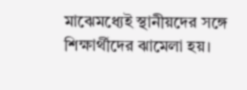মাঝেমধ্যেই স্থানীয়দের সঙ্গে শিক্ষার্থীদের ঝামেলা হয়।